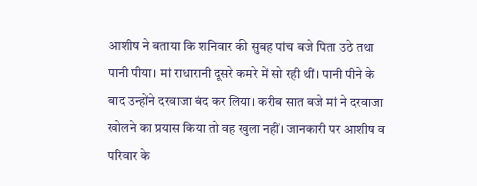आशीष ने बताया कि शनिवार की सुबह पांच बजे पिता उठे तथा पानी पीया। मां राधारानी दूसरे कमरे में सो रही थीं। पानी पीने के बाद उन्होंने दरवाजा बंद कर लिया। करीब सात बजे मां ने दरवाजा खोलने का प्रयास किया तो वह खुला नहीं। जानकारी पर आशीष व परिवार के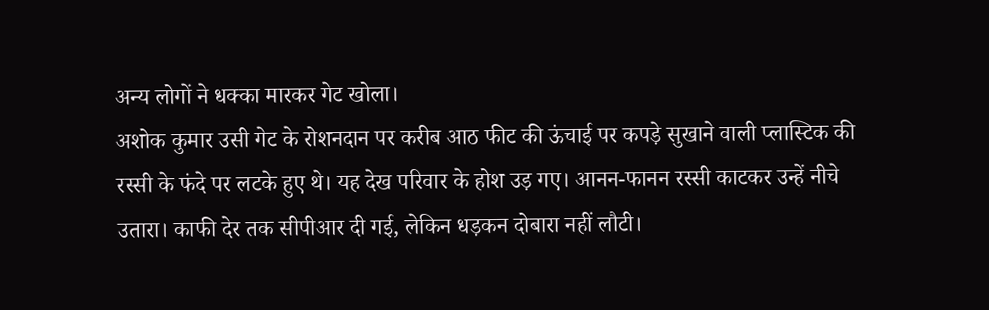अन्य लोगों ने धक्का मारकर गेट खोला।
अशोक कुमार उसी गेट के रोशनदान पर करीब आठ फीट की ऊंचाई पर कपड़े सुखाने वाली प्लास्टिक की रस्सी के फंदे पर लटके हुए थे। यह देख परिवार के होश उड़ गए। आनन-फानन रस्सी काटकर उन्हें नीचे उतारा। काफी देर तक सीपीआर दी गई, लेकिन धड़कन दोबारा नहीं लौटी।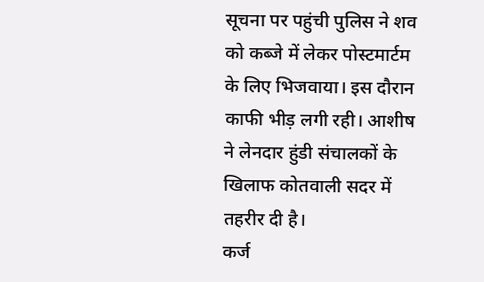सूचना पर पहुंची पुलिस ने शव को कब्जे में लेकर पोस्टमार्टम के लिए भिजवाया। इस दौरान काफी भीड़ लगी रही। आशीष ने लेनदार हुंडी संचालकों के खिलाफ कोतवाली सदर में तहरीर दी है।
कर्ज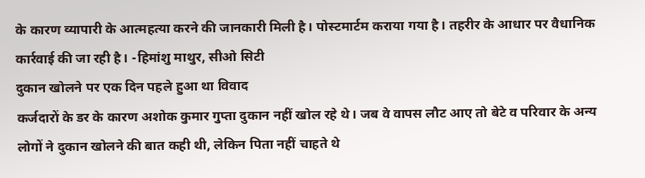के कारण व्यापारी के आत्महत्या करने की जानकारी मिली है। पोस्टमार्टम कराया गया है। तहरीर के आधार पर वैधानिक कार्रवाई की जा रही है। -हिमांशु माथुर, सीओ सिटी
दुकान खोलने पर एक दिन पहले हुआ था विवाद
कर्जदारों के डर के कारण अशोक कुमार गुप्ता दुकान नहीं खोल रहे थे। जब वे वापस लौट आए तो बेटे व परिवार के अन्य लोगों ने दुकान खोलने की बात कही थी, लेकिन पिता नहीं चाहते थे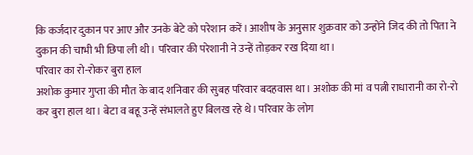कि कर्जदार दुकान पर आए और उनके बेटे को परेशान करें। आशीष के अनुसार शुक्रवार को उन्होंने जिद की तो पिता ने दुकान की चाभी भी छिपा ली थी। परिवार की परेशानी ने उन्हें तोड़कर रख दिया था।
परिवार का रो-रोकर बुरा हाल
अशोक कुमार गुप्ता की मौत के बाद शनिवार की सुबह परिवार बदहवास था। अशोक की मां व पत्नी राधारानी का रो-रो कर बुरा हाल था। बेटा व बहू उन्हें संभालते हुए बिलख रहे थे। परिवार के लोग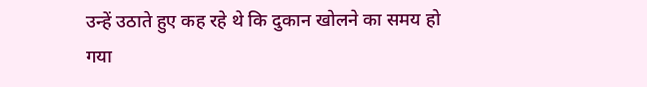उन्हें उठाते हुए कह रहे थे कि दुकान खोलने का समय हो गया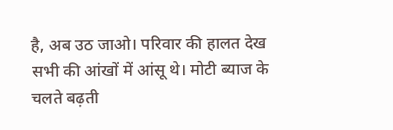है, अब उठ जाओ। परिवार की हालत देख सभी की आंखों में आंसू थे। मोटी ब्याज के चलते बढ़ती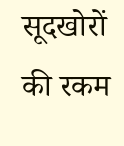सूदखोरों की रकम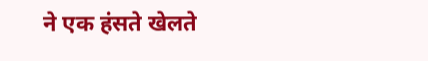ने एक हंसते खेलते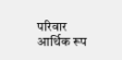परिवार आर्थिक रूप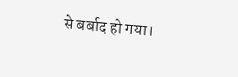से बर्बाद हो गया।